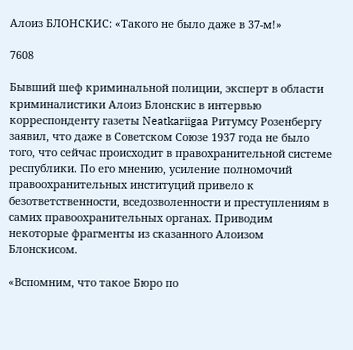Алоиз БЛОНСКИС: «Такого не было даже в 37-м!»

7608

Бывший шеф криминальной полиции, эксперт в области криминалистики Алоиз Блонскис в интервью корреспонденту газеты Neatkariigaa Ритумсу Розенбергу заявил, что даже в Советском Союзе 1937 года не было того, что сейчас происходит в правохранительной системе республики. По его мнению, усиление полномочий правоохранительных институций привело к безответственности, вседозволенности и преступлениям в самих правоохранительных органах. Приводим некоторые фрагменты из сказанного Алоизом Блонскисом.

«Вспомним, что такое Бюро по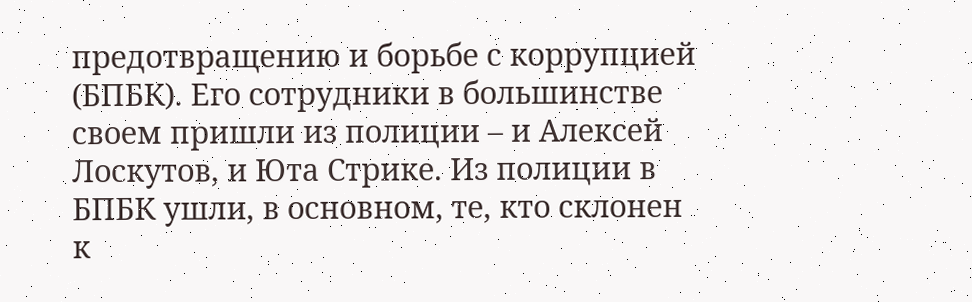предотвращению и борьбе с коррупцией (БПБК). Его сотрудники в большинстве своем пришли из полиции – и Алексей Лоскутов, и Юта Стрике. Из полиции в БПБК ушли, в основном, те, кто склонен к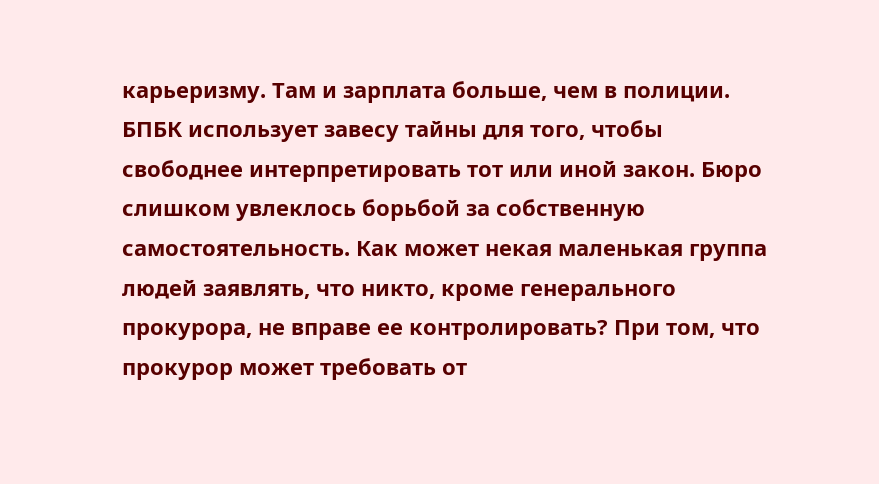карьеризму. Там и зарплата больше, чем в полиции. БПБК использует завесу тайны для того, чтобы свободнее интерпретировать тот или иной закон. Бюро слишком увлеклось борьбой за собственную самостоятельность. Как может некая маленькая группа людей заявлять, что никто, кроме генерального прокурора, не вправе ее контролировать? При том, что прокурор может требовать от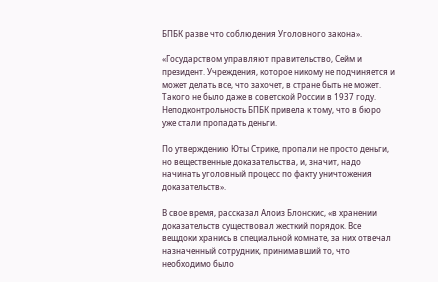БПБК разве что соблюдения Уголовного закона».

«Государством управляют правительство, Сейм и президент. Учреждения, которое никому не подчиняется и может делать все, что захочет, в стране быть не может. Такого не было даже в советской России в 1937 году. Неподконтрольность БПБК привела к тому, что в бюро уже стали пропадать деньги.

По утверждению Юты Стрике, пропали не просто деньги, но вещественные доказательства, и, значит, надо начинать уголовный процесс по факту уничтожения доказательств».

В свое время, рассказал Алоиз Блонскис, «в хранении доказательств существовал жесткий порядок. Все вещдоки хранись в специальной комнате, за них отвечал назначенный сотрудник, принимавший то, что необходимо было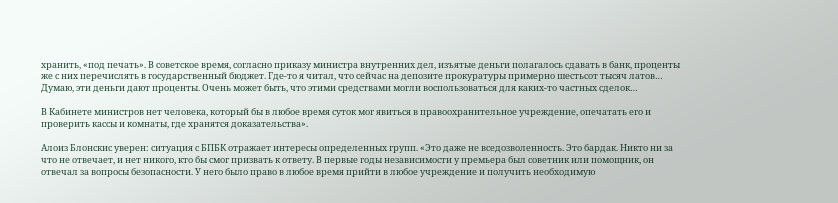хранить, «под печать». В советское время, согласно приказу министра внутренних дел, изъятые деньги полагалось сдавать в банк, проценты же с них перечислять в государственный бюджет. Где-то я читал, что сейчас на депозите прокуратуры примерно шестьсот тысяч латов… Думаю, эти деньги дают проценты. Очень может быть, что этими средствами могли воспользоваться для каких-то частных сделок…

В Кабинете министров нет человека, который бы в любое время суток мог явиться в правоохранительное учреждение, опечатать его и проверить кассы и комнаты, где хранятся доказательства».

Алоиз Блонскис уверен: ситуация с БПБК отражает интересы определенных групп. «Это даже не вседозволенность. Это бардак. Никто ни за что не отвечает, и нет никого, кто бы смог призвать к ответу. В первые годы независимости у премьера был советник или помощник, он отвечал за вопросы безопасности. У него было право в любое время прийти в любое учреждение и получить необходимую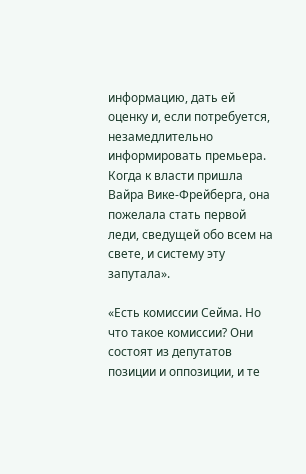информацию, дать ей оценку и, если потребуется, незамедлительно информировать премьера. Когда к власти пришла Вайра Вике-Фрейберга, она пожелала стать первой леди, сведущей обо всем на свете, и систему эту запутала».

«Есть комиссии Сейма. Но что такое комиссии? Они состоят из депутатов позиции и оппозиции, и те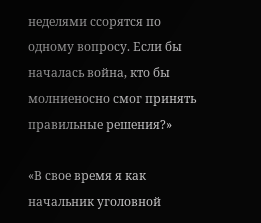неделями ссорятся по одному вопросу. Если бы началась война, кто бы молниеносно смог принять правильные решения?»

«В свое время я как начальник уголовной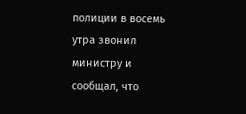полиции в восемь утра звонил министру и сообщал, что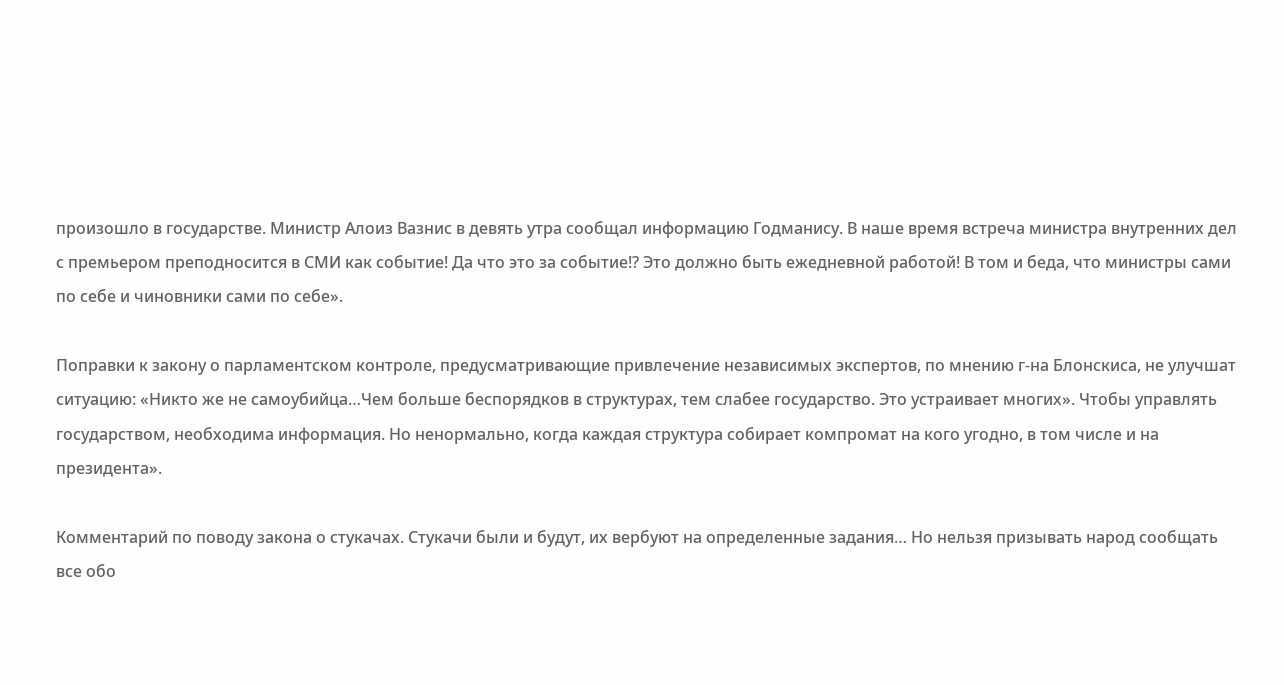произошло в государстве. Министр Алоиз Вазнис в девять утра сообщал информацию Годманису. В наше время встреча министра внутренних дел с премьером преподносится в СМИ как событие! Да что это за событие!? Это должно быть ежедневной работой! В том и беда, что министры сами по себе и чиновники сами по себе».

Поправки к закону о парламентском контроле, предусматривающие привлечение независимых экспертов, по мнению г-на Блонскиса, не улучшат ситуацию: «Никто же не самоубийца…Чем больше беспорядков в структурах, тем слабее государство. Это устраивает многих». Чтобы управлять государством, необходима информация. Но ненормально, когда каждая структура собирает компромат на кого угодно, в том числе и на президента».

Комментарий по поводу закона о стукачах. Стукачи были и будут, их вербуют на определенные задания… Но нельзя призывать народ сообщать все обо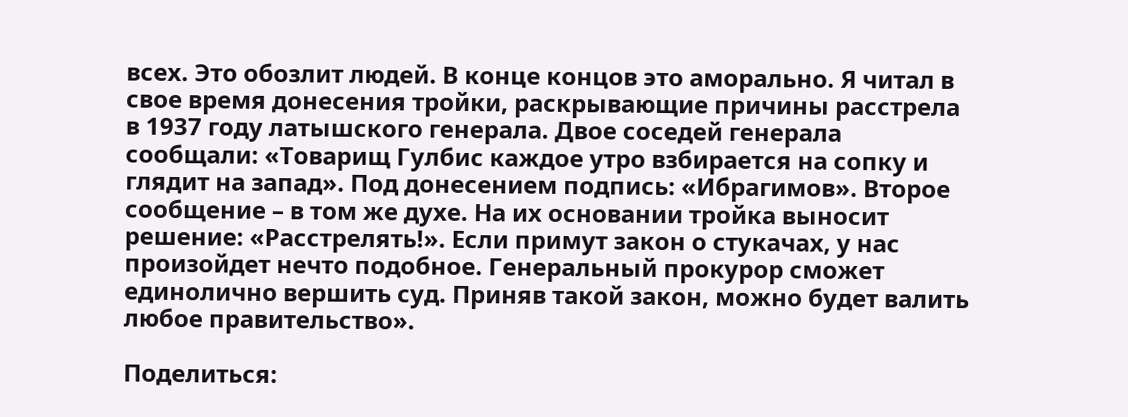всех. Это обозлит людей. В конце концов это аморально. Я читал в свое время донесения тройки, раскрывающие причины расстрела в 1937 году латышского генерала. Двое соседей генерала сообщали: «Товарищ Гулбис каждое утро взбирается на сопку и глядит на запад». Под донесением подпись: «Ибрагимов». Второе сообщение – в том же духе. На их основании тройка выносит решение: «Расстрелять!». Если примут закон о стукачах, у нас произойдет нечто подобное. Генеральный прокурор сможет единолично вершить суд. Приняв такой закон, можно будет валить любое правительство».

Поделиться: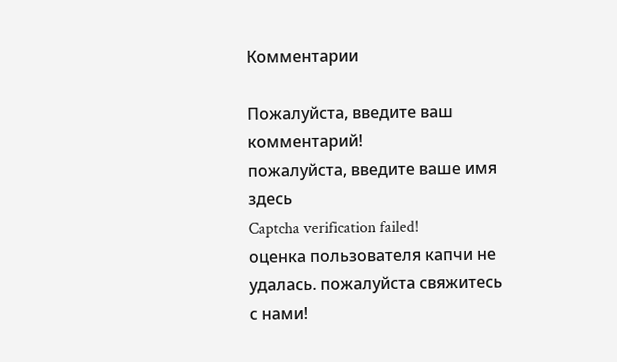Комментарии

Пожалуйста, введите ваш комментарий!
пожалуйста, введите ваше имя здесь
Captcha verification failed!
оценка пользователя капчи не удалась. пожалуйста свяжитесь с нами!